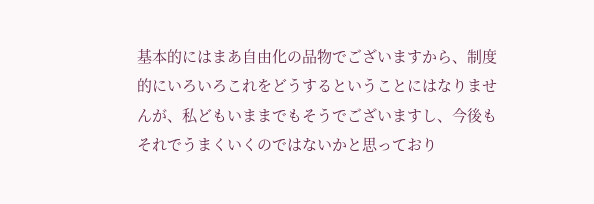基本的にはまあ自由化の品物でございますから、制度的にいろいろこれをどうするということにはなりませんが、私どもいままでもそうでございますし、今後もそれでうまくいくのではないかと思っており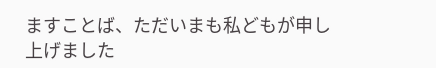ますことば、ただいまも私どもが申し上げました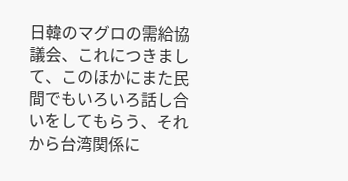日韓のマグロの需給協議会、これにつきまして、このほかにまた民間でもいろいろ話し合いをしてもらう、それから台湾関係に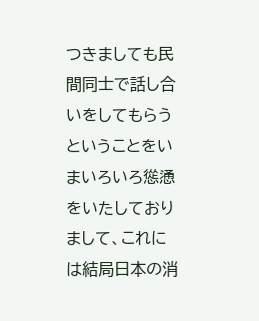つきましても民間同士で話し合いをしてもらうということをいまいろいろ慫慂をいたしておりまして、これには結局日本の消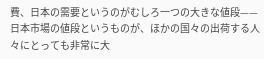費、日本の需要というのがむしろ一つの大きな値段——日本市場の値段というものが、ほかの国々の出荷する人々にとっても非常に大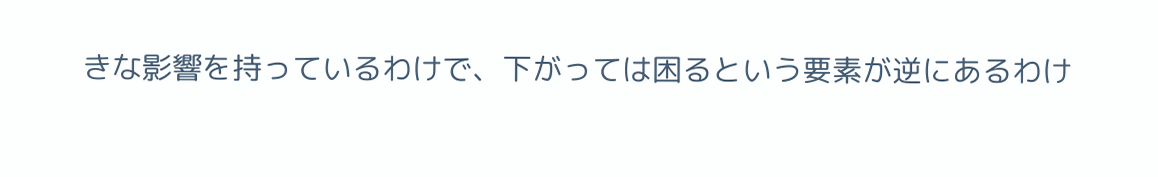きな影響を持っているわけで、下がっては困るという要素が逆にあるわけ